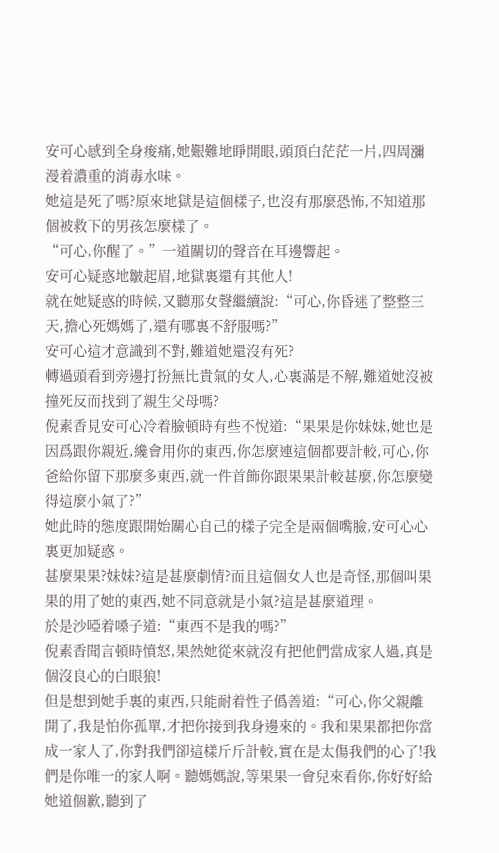安可心感到全身痠痛,她艱難地睜開眼,頭頂白茫茫一片,四周瀰漫着濃重的消毒水味。
她這是死了嗎?原來地獄是這個樣子,也沒有那麼恐怖,不知道那個被救下的男孩怎麼樣了。
“可心,你醒了。”一道關切的聲音在耳邊響起。
安可心疑惑地皺起眉,地獄裏還有其他人!
就在她疑惑的時候,又聽那女聲繼續說:“可心,你昏迷了整整三天,擔心死媽媽了,還有哪裏不舒服嗎?”
安可心這才意識到不對,難道她還沒有死?
轉過頭看到旁邊打扮無比貴氣的女人,心裏滿是不解,難道她沒被撞死反而找到了親生父母嗎?
倪素香見安可心冷着臉頓時有些不悅道:“果果是你妹妹,她也是因爲跟你親近,纔會用你的東西,你怎麼連這個都要計較,可心,你爸給你留下那麼多東西,就一件首飾你跟果果計較甚麼,你怎麼變得這麼小氣了?”
她此時的態度跟開始關心自己的樣子完全是兩個嘴臉,安可心心裏更加疑惑。
甚麼果果?妹妹?這是甚麼劇情?而且這個女人也是奇怪,那個叫果果的用了她的東西,她不同意就是小氣?這是甚麼道理。
於是沙啞着嗓子道:“東西不是我的嗎?”
倪素香聞言頓時憤怒,果然她從來就沒有把他們當成家人過,真是個沒良心的白眼狼!
但是想到她手裏的東西,只能耐着性子僞善道:“可心,你父親離開了,我是怕你孤單,才把你接到我身邊來的。我和果果都把你當成一家人了,你對我們卻這樣斤斤計較,實在是太傷我們的心了!我們是你唯一的家人啊。聽媽媽說,等果果一會兒來看你,你好好給她道個歉,聽到了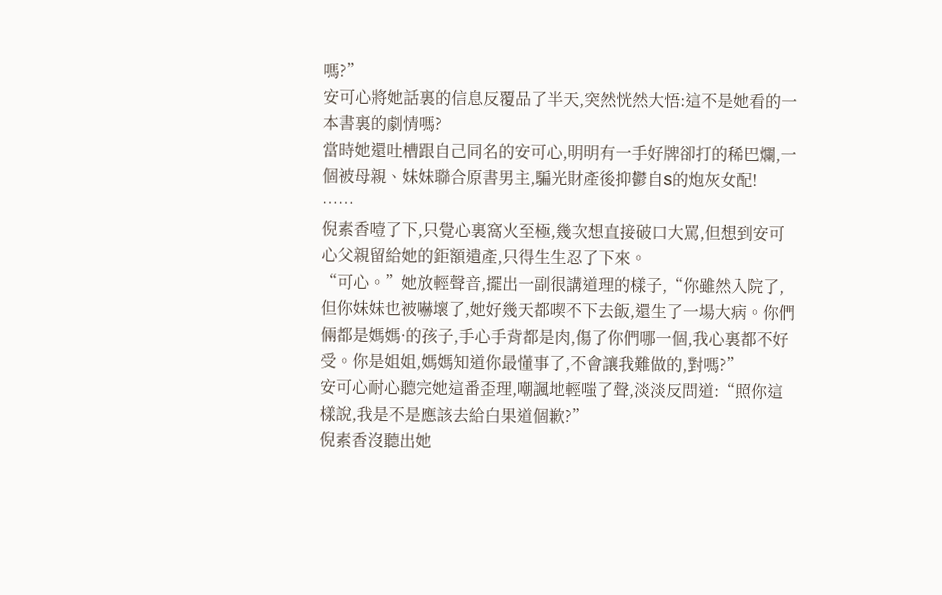嗎?”
安可心將她話裏的信息反覆品了半天,突然恍然大悟:這不是她看的一本書裏的劇情嗎?
當時她還吐槽跟自己同名的安可心,明明有一手好牌卻打的稀巴爛,一個被母親、妹妹聯合原書男主,騙光財產後抑鬱自S的炮灰女配!
……
倪素香噎了下,只覺心裏窩火至極,幾次想直接破口大罵,但想到安可心父親留給她的鉅額遺產,只得生生忍了下來。
“可心。”她放輕聲音,擺出一副很講道理的樣子,“你雖然入院了,但你妹妹也被嚇壞了,她好幾天都喫不下去飯,還生了一場大病。你們倆都是媽媽·的孩子,手心手背都是肉,傷了你們哪一個,我心裏都不好受。你是姐姐,媽媽知道你最懂事了,不會讓我難做的,對嗎?”
安可心耐心聽完她這番歪理,嘲諷地輕嗤了聲,淡淡反問道:“照你這樣說,我是不是應該去給白果道個歉?”
倪素香沒聽出她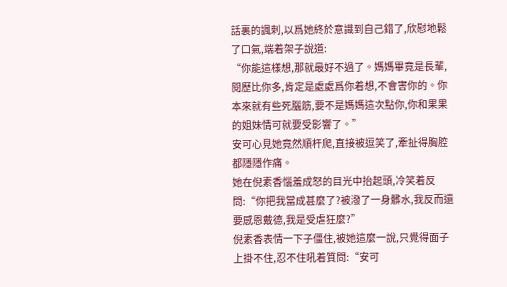話裏的諷刺,以爲她終於意識到自己錯了,欣慰地鬆了口氣,端着架子說道:
“你能這樣想,那就最好不過了。媽媽畢竟是長輩,閱歷比你多,肯定是處處爲你着想,不會害你的。你本來就有些死腦筋,要不是媽媽這次點你,你和果果的姐妹情可就要受影響了。”
安可心見她竟然順杆爬,直接被逗笑了,牽扯得胸腔都隱隱作痛。
她在倪素香惱羞成怒的目光中抬起頭,冷笑着反問:“你把我當成甚麼了?被潑了一身髒水,我反而還要感恩戴德,我是受虐狂麼?”
倪素香表情一下子僵住,被她這麼一說,只覺得面子上掛不住,忍不住吼着質問:“安可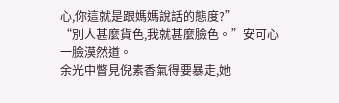心,你這就是跟媽媽說話的態度?”
“別人甚麼貨色,我就甚麼臉色。”安可心一臉漠然道。
余光中瞥見倪素香氣得要暴走,她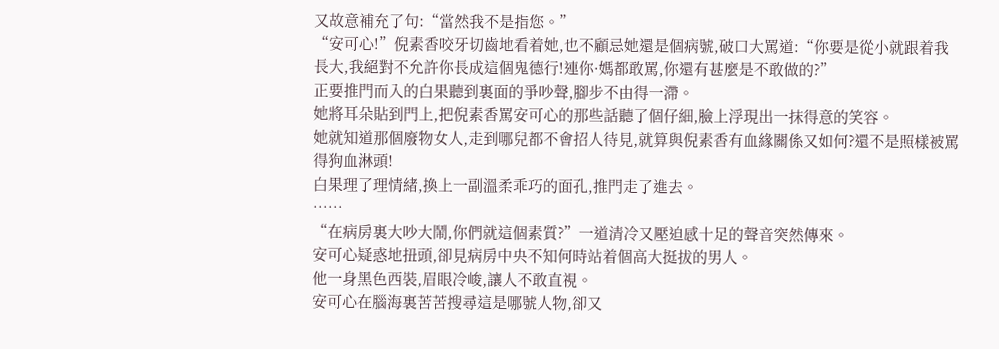又故意補充了句:“當然我不是指您。”
“安可心!”倪素香咬牙切齒地看着她,也不顧忌她還是個病號,破口大罵道:“你要是從小就跟着我長大,我絕對不允許你長成這個鬼德行!連你·媽都敢罵,你還有甚麼是不敢做的?”
正要推門而入的白果聽到裏面的爭吵聲,腳步不由得一滯。
她將耳朵貼到門上,把倪素香罵安可心的那些話聽了個仔細,臉上浮現出一抹得意的笑容。
她就知道那個廢物女人,走到哪兒都不會招人待見,就算與倪素香有血緣關係又如何?還不是照樣被罵得狗血淋頭!
白果理了理情緒,換上一副溫柔乖巧的面孔,推門走了進去。
……
“在病房裏大吵大鬧,你們就這個素質?”一道清冷又壓迫感十足的聲音突然傳來。
安可心疑惑地扭頭,卻見病房中央不知何時站着個高大挺拔的男人。
他一身黑色西裝,眉眼冷峻,讓人不敢直視。
安可心在腦海裏苦苦搜尋這是哪號人物,卻又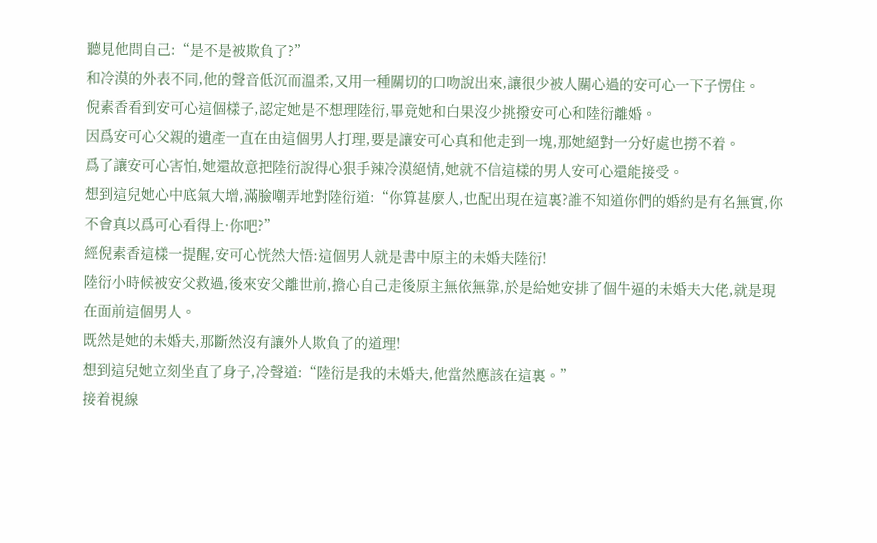聽見他問自己:“是不是被欺負了?”
和冷漠的外表不同,他的聲音低沉而溫柔,又用一種關切的口吻說出來,讓很少被人關心過的安可心一下子愣住。
倪素香看到安可心這個樣子,認定她是不想理陸衍,畢竟她和白果沒少挑撥安可心和陸衍離婚。
因爲安可心父親的遺產一直在由這個男人打理,要是讓安可心真和他走到一塊,那她絕對一分好處也撈不着。
爲了讓安可心害怕,她還故意把陸衍說得心狠手辣冷漠絕情,她就不信這樣的男人安可心還能接受。
想到這兒她心中底氣大增,滿臉嘲弄地對陸衍道:“你算甚麼人,也配出現在這裏?誰不知道你們的婚約是有名無實,你不會真以爲可心看得上·你吧?”
經倪素香這樣一提醒,安可心恍然大悟:這個男人就是書中原主的未婚夫陸衍!
陸衍小時候被安父救過,後來安父離世前,擔心自己走後原主無依無靠,於是給她安排了個牛逼的未婚夫大佬,就是現在面前這個男人。
既然是她的未婚夫,那斷然沒有讓外人欺負了的道理!
想到這兒她立刻坐直了身子,冷聲道:“陸衍是我的未婚夫,他當然應該在這裏。”
接着視線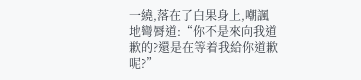一繞,落在了白果身上,嘲諷地彎脣道:“你不是來向我道歉的?還是在等着我給你道歉呢?”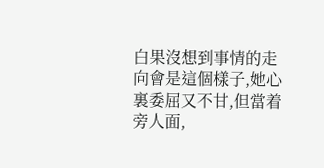白果沒想到事情的走向會是這個樣子,她心裏委屈又不甘,但當着旁人面,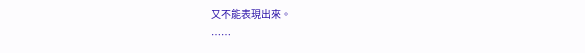又不能表現出來。
……